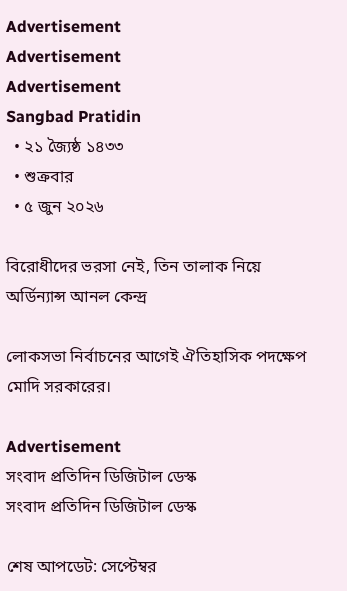Advertisement
Advertisement
Advertisement
Sangbad Pratidin
  • ২১ জ্যৈষ্ঠ ১৪৩৩
  • শুক্রবার
  • ৫ জুন ২০২৬

বিরোধীদের ভরসা নেই, তিন তালাক নিয়ে অর্ডিন্যান্স আনল কেন্দ্র

লোকসভা নির্বাচনের আগেই ঐতিহাসিক পদক্ষেপ মোদি সরকারের।

Advertisement
সংবাদ প্রতিদিন ডিজিটাল ডেস্ক
সংবাদ প্রতিদিন ডিজিটাল ডেস্ক

শেষ আপডেট: সেপ্টেম্বর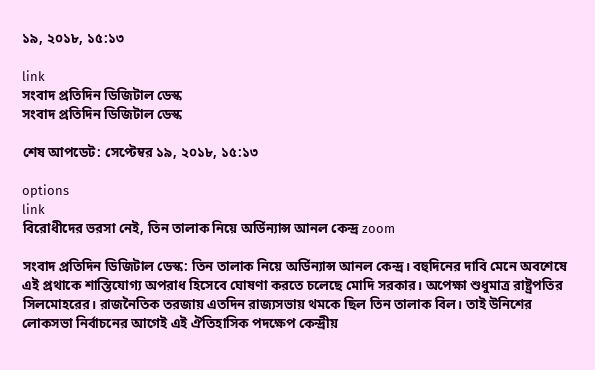১৯, ২০১৮, ১৫:১৩

link
সংবাদ প্রতিদিন ডিজিটাল ডেস্ক
সংবাদ প্রতিদিন ডিজিটাল ডেস্ক

শেষ আপডেট: সেপ্টেম্বর ১৯, ২০১৮, ১৫:১৩

options
link
বিরোধীদের ভরসা নেই, তিন তালাক নিয়ে অর্ডিন্যান্স আনল কেন্দ্র zoom

সংবাদ প্রতিদিন ডিজিটাল ডেস্ক: তিন তালাক নিয়ে অর্ডিন্যান্স আনল কেন্দ্র। বহুদিনের দাবি মেনে অবশেষে এই প্রথাকে শাস্তিযোগ্য অপরাধ হিসেবে ঘোষণা করতে চলেছে মোদি সরকার। অপেক্ষা শুধুমাত্র রাষ্ট্রপতির সিলমোহরের। রাজনৈতিক তরজায় এতদিন রাজ্যসভায় থমকে ছিল তিন তালাক বিল। তাই উনিশের লোকসভা নির্বাচনের আগেই এই ঐতিহাসিক পদক্ষেপ কেন্দ্রীয়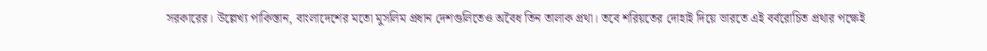সরকারের। উল্লেখ্য পাকিস্তান, বাংলাদেশের মতো মুসলিম প্রধান দেশগুলিতেও অবৈধ তিন তালাক প্রথা। তবে শরিয়তের দোহাই দিয়ে ভারতে এই বর্বরোচিত প্রথার পক্ষেই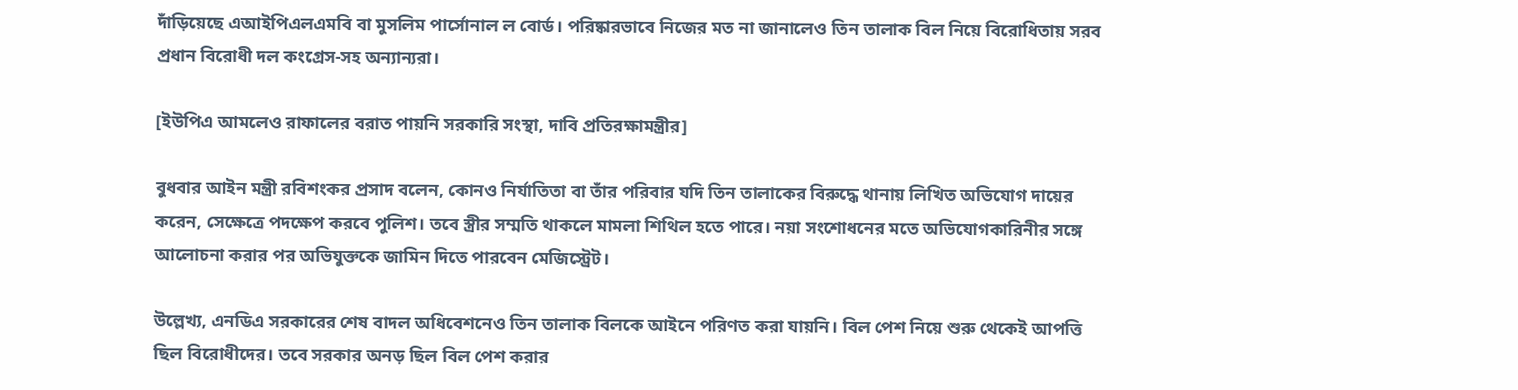দাঁড়িয়েছে এআইপিএলএমবি বা মুসলিম পার্সোনাল ল বোর্ড। পরিষ্কারভাবে নিজের মত না জানালেও তিন তালাক বিল নিয়ে বিরোধিতায় সরব প্রধান বিরোধী দল কংগ্রেস-সহ অন্যান্যরা।

[ইউপিএ আমলেও রাফালের বরাত পায়নি সরকারি সংস্থা, দাবি প্রতিরক্ষামন্ত্রীর]

বুধবার আইন মন্ত্রী রবিশংকর প্রসাদ বলেন, কোনও নির্যাতিতা বা তাঁর পরিবার যদি তিন তালাকের বিরুদ্ধে থানায় লিখিত অভিযোগ দায়ের করেন, সেক্ষেত্রে পদক্ষেপ করবে পুলিশ। তবে স্ত্রীর সম্মতি থাকলে মামলা শিথিল হতে পারে। নয়া সংশোধনের মতে অভিযোগকারিনীর সঙ্গে আলোচনা করার পর অভিযুক্তকে জামিন দিতে পারবেন মেজিস্ট্রেট।

উল্লেখ্য, এনডিএ সরকারের শেষ বাদল অধিবেশনেও তিন তালাক বিলকে আইনে পরিণত করা যায়নি। বিল পেশ নিয়ে শুরু থেকেই আপত্তি ছিল বিরোধীদের। তবে সরকার অনড় ছিল বিল পেশ করার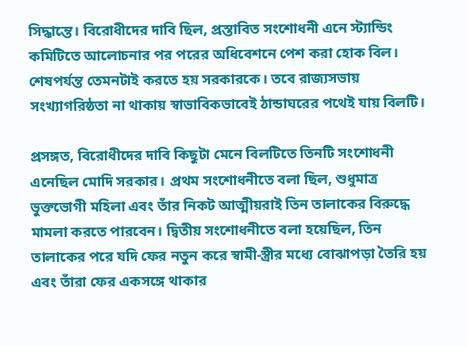সিদ্ধান্তে। বিরোধীদের দাবি ছিল, প্রস্তাবিত সংশোধনী এনে স্ট্যান্ডিং কমিটিতে আলোচনার পর পরের অধিবেশনে পেশ করা হোক বিল। শেষপর্যন্ত তেমনটাই করতে হয় সরকারকে। তবে রাজ্যসভায় সংখ্যাগরিষ্ঠতা না থাকায় স্বাভাবিকভাবেই ঠান্ডাঘরের পথেই যায় বিলটি।

প্রসঙ্গত, বিরোধীদের দাবি কিছুটা মেনে বিলটিতে তিনটি সংশোধনী এনেছিল মোদি সরকার। প্রথম সংশোধনীতে বলা ছিল, শুধুমাত্র ভুক্তভোগী মহিলা এবং তাঁর নিকট আত্মীয়রাই তিন তালাকের বিরুদ্ধে মামলা করতে পারবেন। দ্বিতীয় সংশোধনীতে বলা হয়েছিল, তিন তালাকের পরে যদি ফের নতুন করে স্বামী-স্ত্রীর মধ্যে বোঝাপড়া তৈরি হয় এবং তাঁরা ফের একসঙ্গে থাকার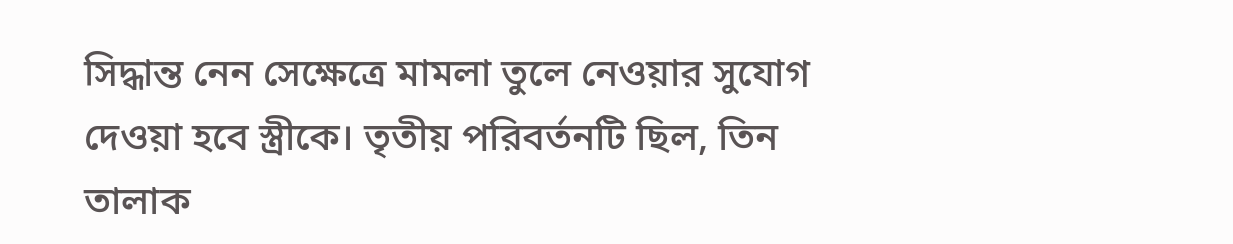সিদ্ধান্ত নেন সেক্ষেত্রে মামলা তুলে নেওয়ার সুযোগ দেওয়া হবে স্ত্রীকে। তৃতীয় পরিবর্তনটি ছিল, তিন তালাক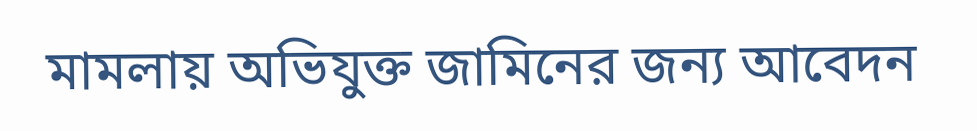মামলায় অভিযুক্ত জামিনের জন্য আবেদন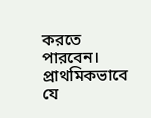করতে পারবেন। প্রাথমিকভাবে যে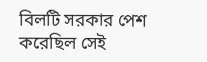বিলটি সরকার পেশ করেছিল সেই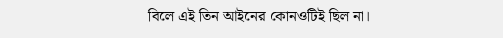বিলে এই তিন আইনের কোনওটিই ছিল না।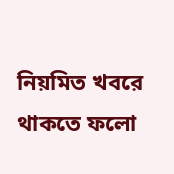নিয়মিত খবরে থাকতে ফলো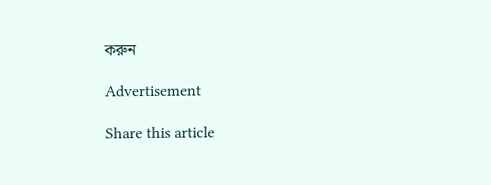করুন

Advertisement

Share this article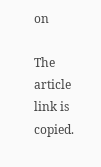on

The article link is copied.